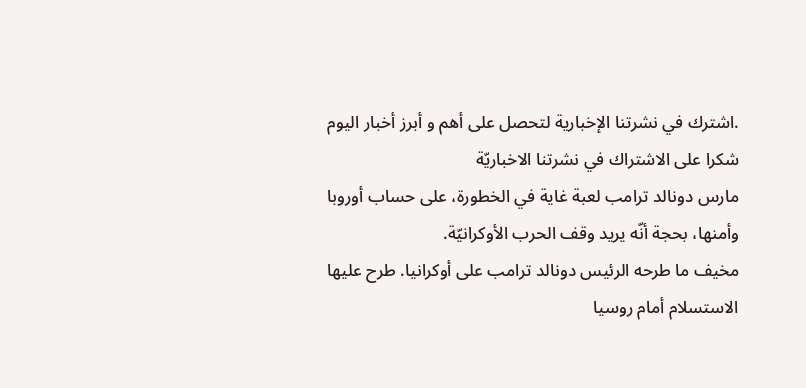.اشترك في نشرتنا الإخبارية لتحصل على أهم و أبرز أخبار اليوم
شكرا على الاشتراك في نشرتنا الاخباريّة
مارس دونالد ترامب لعبة غاية في الخطورة، على حساب أوروبا وأمنها، بحجة أنّه يريد وقف الحرب الأوكرانيّة.
مخيف ما طرحه الرئيس دونالد ترامب على أوكرانيا. طرح عليها الاستسلام أمام روسيا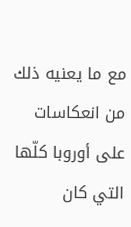مع ما يعنيه ذلك من انعكاسات على أوروبا كلّها التي كان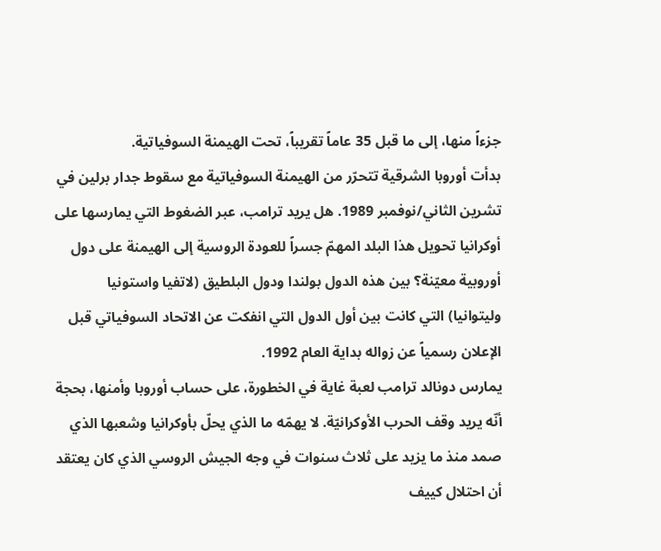جزءاً منها، إلى ما قبل 35 عاماً تقريباً، تحت الهيمنة السوفياتية.
بدأت أوروبا الشرقية تتحرّر من الهيمنة السوفياتية مع سقوط جدار برلين في تشرين الثاني/نوفمبر 1989. هل يريد ترامب، عبر الضغوط التي يمارسها على أوكرانيا تحويل هذا البلد المهمّ جسراً للعودة الروسية إلى الهيمنة على دول أوروبية معيّنة؟ بين هذه الدول بولندا ودول البلطيق (لاتفيا واستونيا وليتوانيا) التي كانت بين أول الدول التي انفكت عن الاتحاد السوفياتي قبل الإعلان رسمياً عن زواله بداية العام 1992.
يمارس دونالد ترامب لعبة غاية في الخطورة، على حساب أوروبا وأمنها، بحجة أنّه يريد وقف الحرب الأوكرانيّة. لا يهمّه ما الذي يحلّ بأوكرانيا وشعبها الذي صمد منذ ما يزيد على ثلاث سنوات في وجه الجيش الروسي الذي كان يعتقد أن احتلال كييف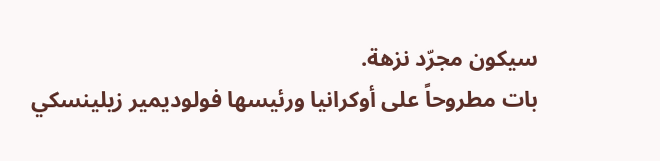سيكون مجرّد نزهة.
بات مطروحاً على أوكرانيا ورئيسها فولوديمير زيلينسكي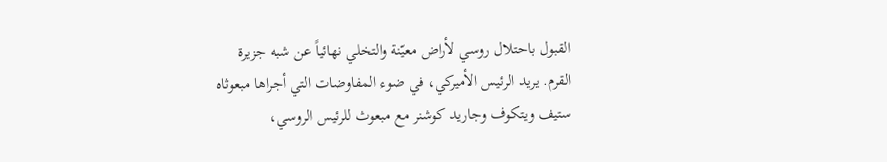القبول باحتلال روسي لأراض معيّنة والتخلي نهائياً عن شبه جزيرة القرم. يريد الرئيس الأميركي، في ضوء المفاوضات التي أجراها مبعوثاه ستيف ويتكوف وجاريد كوشنر مع مبعوث للرئيس الروسي،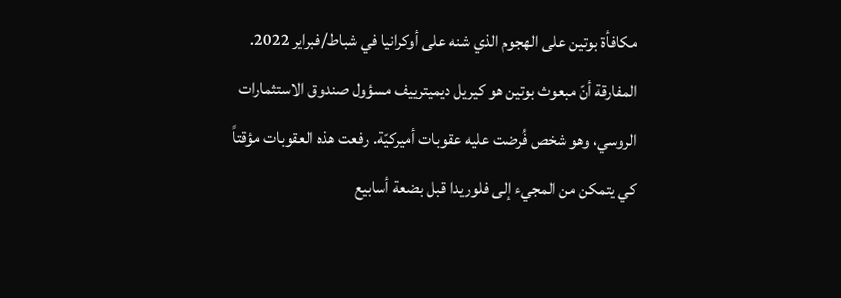مكافأة بوتين على الهجوم الذي شنه على أوكرانيا في شباط/فبراير 2022. المفارقة أنّ مبعوث بوتين هو كيريل ديميترييف مسؤول صندوق الاستثمارات الروسي، وهو شخص فُرضت عليه عقوبات أميركيّة. رفعت هذه العقوبات مؤقتاً كي يتمكن من المجيء إلى فلوريدا قبل بضعة أسابيع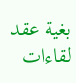بغية عقد لقاءات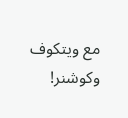مع ويتكوف وكوشنر!